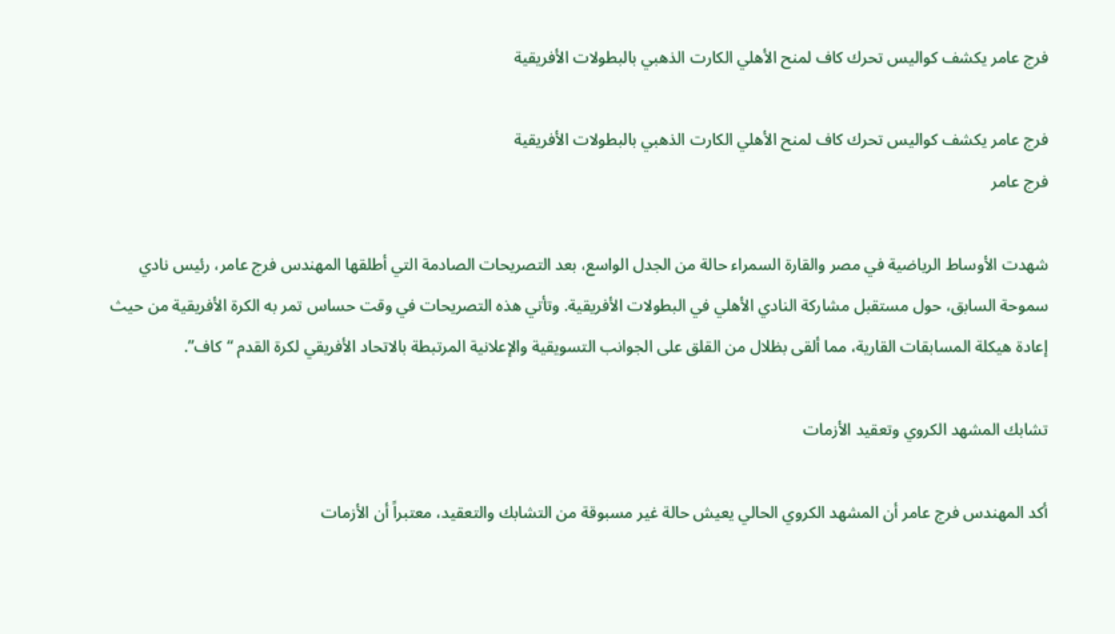فرج عامر يكشف كواليس تحرك كاف لمنح الأهلي الكارت الذهبي بالبطولات الأفريقية

فرج عامر يكشف كواليس تحرك كاف لمنح الأهلي الكارت الذهبي بالبطولات الأفريقية
فرج عامر

شهدت الأوساط الرياضية في مصر والقارة السمراء حالة من الجدل الواسع، بعد التصريحات الصادمة التي أطلقها المهندس فرج عامر، رئيس نادي سموحة السابق، حول مستقبل مشاركة النادي الأهلي في البطولات الأفريقية. وتأتي هذه التصريحات في وقت حساس تمر به الكرة الأفريقية من حيث إعادة هيكلة المسابقات القارية، مما ألقى بظلال من القلق على الجوانب التسويقية والإعلانية المرتبطة بالاتحاد الأفريقي لكرة القدم “كاف”.

تشابك المشهد الكروي وتعقيد الأزمات

أكد المهندس فرج عامر أن المشهد الكروي الحالي يعيش حالة غير مسبوقة من التشابك والتعقيد، معتبراً أن الأزمات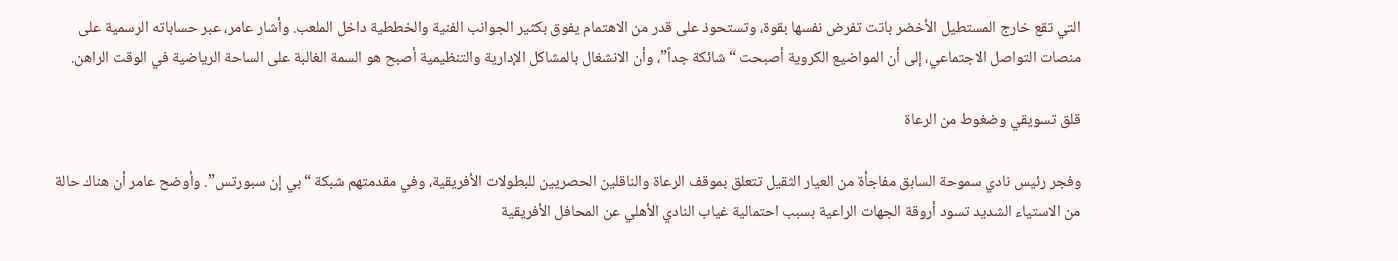التي تقع خارج المستطيل الأخضر باتت تفرض نفسها بقوة، وتستحوذ على قدر من الاهتمام يفوق بكثير الجوانب الفنية والخططية داخل الملعب. وأشار عامر، عبر حساباته الرسمية على منصات التواصل الاجتماعي، إلى أن المواضيع الكروية أصبحت “شائكة جداً”، وأن الانشغال بالمشاكل الإدارية والتنظيمية أصبح هو السمة الغالبة على الساحة الرياضية في الوقت الراهن.

قلق تسويقي وضغوط من الرعاة

وفجر رئيس نادي سموحة السابق مفاجأة من العيار الثقيل تتعلق بموقف الرعاة والناقلين الحصريين للبطولات الأفريقية، وفي مقدمتهم شبكة “بي إن سبورتس”. وأوضح عامر أن هناك حالة من الاستياء الشديد تسود أروقة الجهات الراعية بسبب احتمالية غياب النادي الأهلي عن المحافل الأفريقية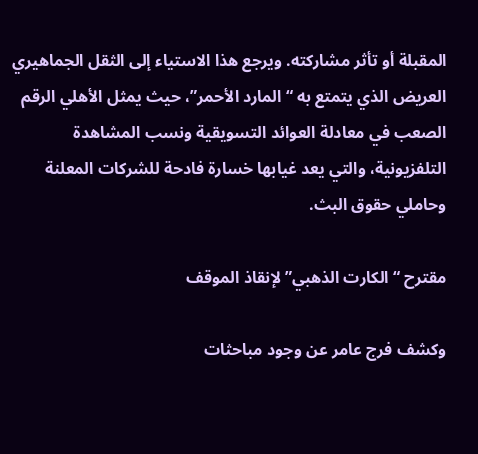المقبلة أو تأثر مشاركته. ويرجع هذا الاستياء إلى الثقل الجماهيري العريض الذي يتمتع به “المارد الأحمر”، حيث يمثل الأهلي الرقم الصعب في معادلة العوائد التسويقية ونسب المشاهدة التلفزيونية، والتي يعد غيابها خسارة فادحة للشركات المعلنة وحاملي حقوق البث.

مقترح “الكارت الذهبي” لإنقاذ الموقف

وكشف فرج عامر عن وجود مباحثات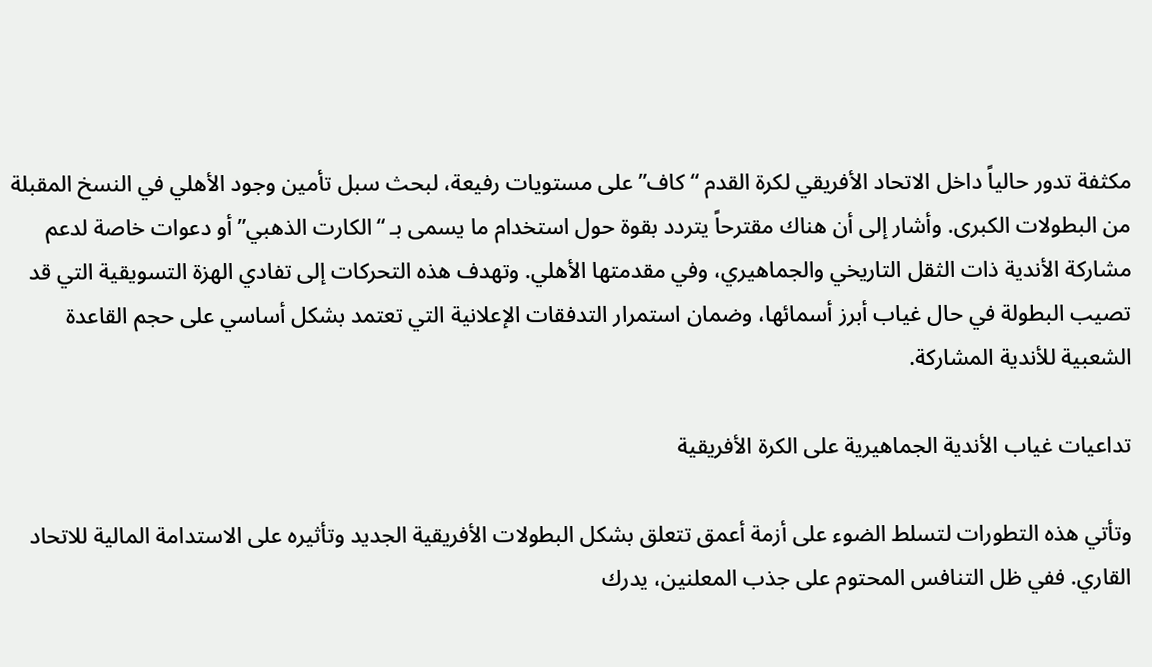مكثفة تدور حالياً داخل الاتحاد الأفريقي لكرة القدم “كاف” على مستويات رفيعة، لبحث سبل تأمين وجود الأهلي في النسخ المقبلة من البطولات الكبرى. وأشار إلى أن هناك مقترحاً يتردد بقوة حول استخدام ما يسمى بـ “الكارت الذهبي” أو دعوات خاصة لدعم مشاركة الأندية ذات الثقل التاريخي والجماهيري، وفي مقدمتها الأهلي. وتهدف هذه التحركات إلى تفادي الهزة التسويقية التي قد تصيب البطولة في حال غياب أبرز أسمائها، وضمان استمرار التدفقات الإعلانية التي تعتمد بشكل أساسي على حجم القاعدة الشعبية للأندية المشاركة.

تداعيات غياب الأندية الجماهيرية على الكرة الأفريقية

وتأتي هذه التطورات لتسلط الضوء على أزمة أعمق تتعلق بشكل البطولات الأفريقية الجديد وتأثيره على الاستدامة المالية للاتحاد القاري. ففي ظل التنافس المحتوم على جذب المعلنين، يدرك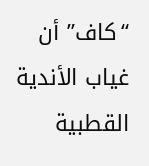“كاف” أن غياب الأندية القطبية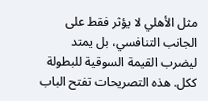مثل الأهلي لا يؤثر فقط على الجانب التنافسي، بل يمتد ليضرب القيمة السوقية للبطولة ككل. هذه التصريحات تفتح الباب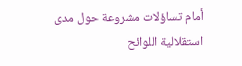أمام تساؤلات مشروعة حول مدى استقلالية اللوائح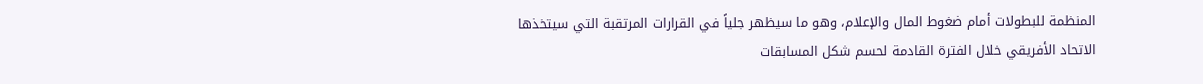المنظمة للبطولات أمام ضغوط المال والإعلام، وهو ما سيظهر جلياً في القرارات المرتقبة التي سيتخذها الاتحاد الأفريقي خلال الفترة القادمة لحسم شكل المسابقات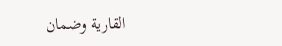القارية وضمان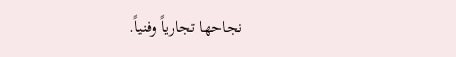نجاحها تجارياً وفنياً.